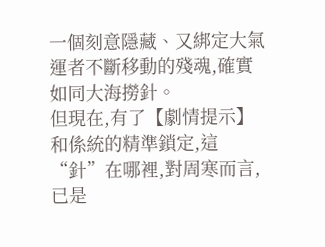一個刻意隱藏、又綁定大氣運者不斷移動的殘魂,確實如同大海撈針。
但現在,有了【劇情提示】和係統的精準鎖定,這“針”在哪裡,對周寒而言,已是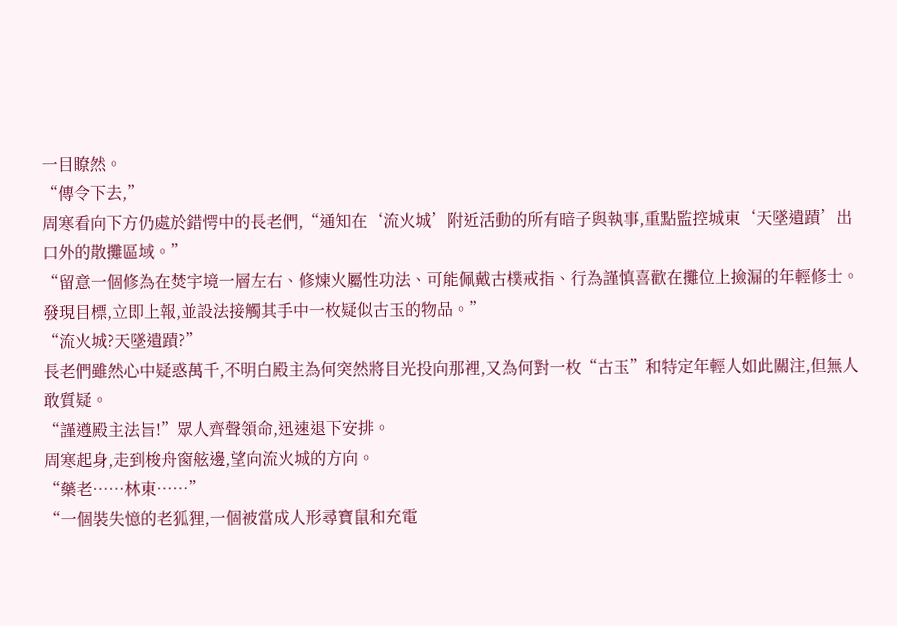一目瞭然。
“傳令下去,”
周寒看向下方仍處於錯愕中的長老們,“通知在‘流火城’附近活動的所有暗子與執事,重點監控城東‘天墜遺蹟’出口外的散攤區域。”
“留意一個修為在焚宇境一層左右、修煉火屬性功法、可能佩戴古樸戒指、行為謹慎喜歡在攤位上撿漏的年輕修士。發現目標,立即上報,並設法接觸其手中一枚疑似古玉的物品。”
“流火城?天墜遺蹟?”
長老們雖然心中疑惑萬千,不明白殿主為何突然將目光投向那裡,又為何對一枚“古玉”和特定年輕人如此關注,但無人敢質疑。
“謹遵殿主法旨!”眾人齊聲領命,迅速退下安排。
周寒起身,走到梭舟窗舷邊,望向流火城的方向。
“藥老……林東……”
“一個裝失憶的老狐狸,一個被當成人形尋寶鼠和充電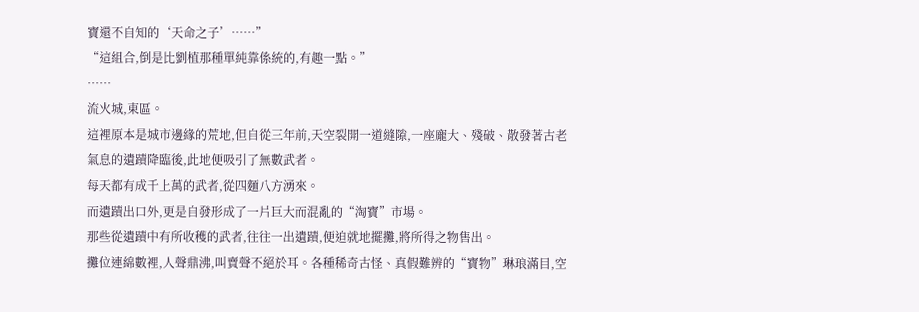寶還不自知的‘天命之子’……”
“這組合,倒是比劉植那種單純靠係統的,有趣一點。”
……
流火城,東區。
這裡原本是城市邊緣的荒地,但自從三年前,天空裂開一道縫隙,一座龐大、殘破、散發著古老氣息的遺蹟降臨後,此地便吸引了無數武者。
每天都有成千上萬的武者,從四麵八方湧來。
而遺蹟出口外,更是自發形成了一片巨大而混亂的“淘寶”市場。
那些從遺蹟中有所收穫的武者,往往一出遺蹟,便迫就地擺攤,將所得之物售出。
攤位連綿數裡,人聲鼎沸,叫賣聲不絕於耳。各種稀奇古怪、真假難辨的“寶物”琳琅滿目,空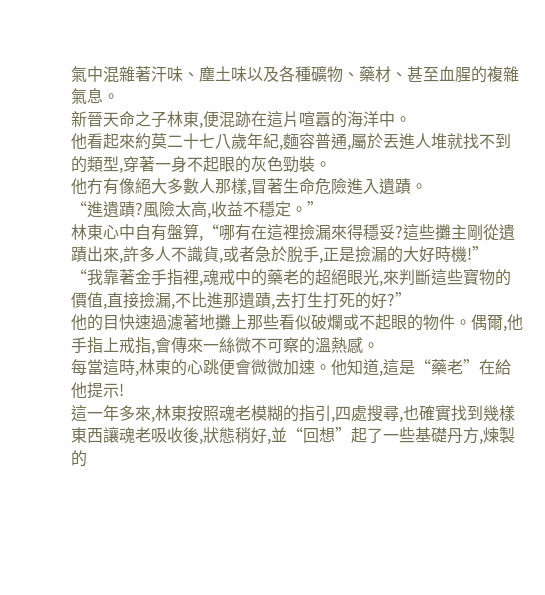氣中混雜著汗味、塵土味以及各種礦物、藥材、甚至血腥的複雜氣息。
新晉天命之子林東,便混跡在這片喧囂的海洋中。
他看起來約莫二十七八歲年紀,麵容普通,屬於丟進人堆就找不到的類型,穿著一身不起眼的灰色勁裝。
他冇有像絕大多數人那樣,冒著生命危險進入遺蹟。
“進遺蹟?風險太高,收益不穩定。”
林東心中自有盤算,“哪有在這裡撿漏來得穩妥?這些攤主剛從遺蹟出來,許多人不識貨,或者急於脫手,正是撿漏的大好時機!”
“我靠著金手指裡,魂戒中的藥老的超絕眼光,來判斷這些寶物的價值,直接撿漏,不比進那遺蹟,去打生打死的好?”
他的目快速過濾著地攤上那些看似破爛或不起眼的物件。偶爾,他手指上戒指,會傳來一絲微不可察的溫熱感。
每當這時,林東的心跳便會微微加速。他知道,這是“藥老”在給他提示!
這一年多來,林東按照魂老模糊的指引,四處搜尋,也確實找到幾樣東西讓魂老吸收後,狀態稍好,並“回想”起了一些基礎丹方,煉製的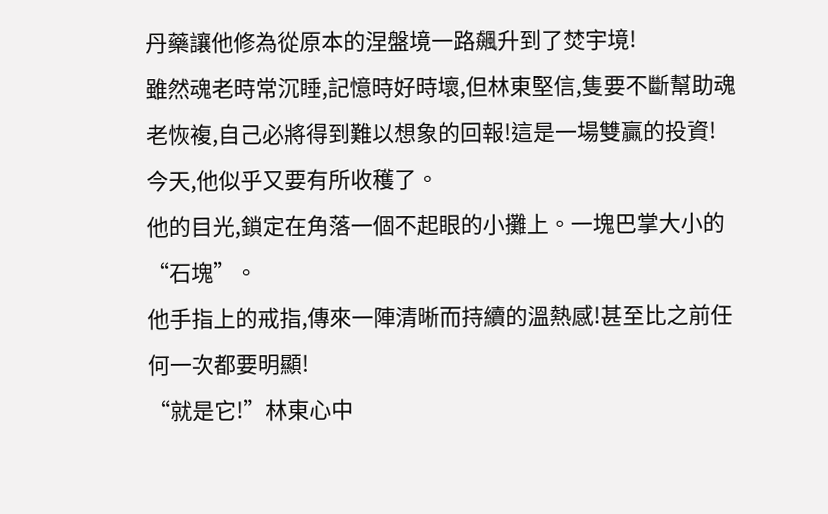丹藥讓他修為從原本的涅盤境一路飆升到了焚宇境!
雖然魂老時常沉睡,記憶時好時壞,但林東堅信,隻要不斷幫助魂老恢複,自己必將得到難以想象的回報!這是一場雙贏的投資!
今天,他似乎又要有所收穫了。
他的目光,鎖定在角落一個不起眼的小攤上。一塊巴掌大小的“石塊”。
他手指上的戒指,傳來一陣清晰而持續的溫熱感!甚至比之前任何一次都要明顯!
“就是它!”林東心中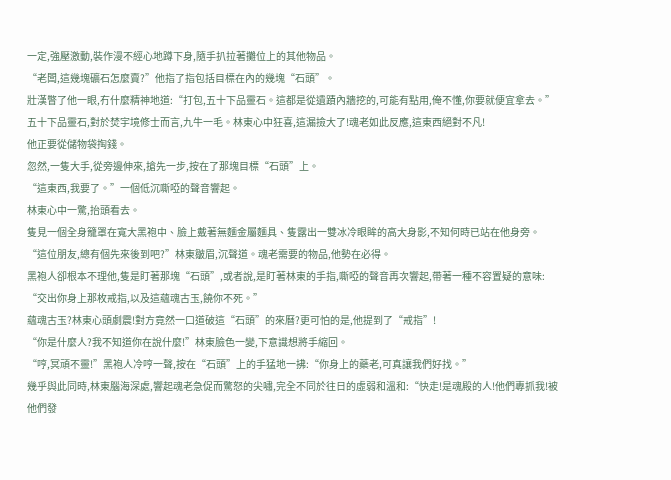一定,強壓激動,裝作漫不經心地蹲下身,隨手扒拉著攤位上的其他物品。
“老闆,這幾塊礦石怎麼賣?”他指了指包括目標在內的幾塊“石頭”。
壯漢瞥了他一眼,冇什麼精神地道:“打包,五十下品靈石。這都是從遺蹟內牆挖的,可能有點用,俺不懂,你要就便宜拿去。”
五十下品靈石,對於焚宇境修士而言,九牛一毛。林東心中狂喜,這漏撿大了!魂老如此反應,這東西絕對不凡!
他正要從儲物袋掏錢。
忽然,一隻大手,從旁邊伸來,搶先一步,按在了那塊目標“石頭”上。
“這東西,我要了。”一個低沉嘶啞的聲音響起。
林東心中一驚,抬頭看去。
隻見一個全身籠罩在寬大黑袍中、臉上戴著無麵金屬麵具、隻露出一雙冰冷眼眸的高大身影,不知何時已站在他身旁。
“這位朋友,總有個先來後到吧?”林東皺眉,沉聲道。魂老需要的物品,他勢在必得。
黑袍人卻根本不理他,隻是盯著那塊“石頭”,或者說,是盯著林東的手指,嘶啞的聲音再次響起,帶著一種不容置疑的意味:
“交出你身上那枚戒指,以及這蘊魂古玉,饒你不死。”
蘊魂古玉?林東心頭劇震!對方竟然一口道破這“石頭”的來曆?更可怕的是,他提到了“戒指”!
“你是什麼人?我不知道你在說什麼!”林東臉色一變,下意識想將手縮回。
“哼,冥頑不靈!”黑袍人冷哼一聲,按在“石頭”上的手猛地一拂:“你身上的藥老,可真讓我們好找。”
幾乎與此同時,林東腦海深處,響起魂老急促而驚怒的尖嘯,完全不同於往日的虛弱和溫和:“快走!是魂殿的人!他們專抓我!被他們發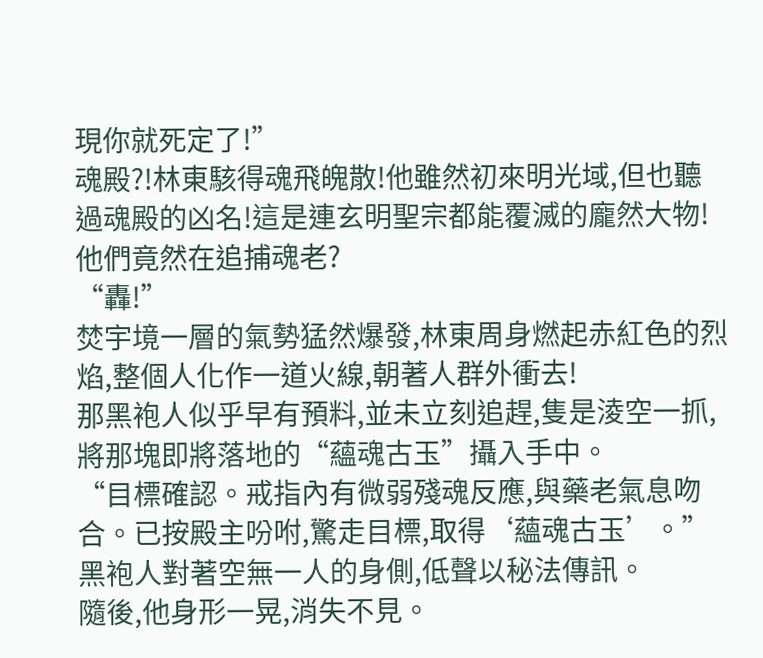現你就死定了!”
魂殿?!林東駭得魂飛魄散!他雖然初來明光域,但也聽過魂殿的凶名!這是連玄明聖宗都能覆滅的龐然大物!他們竟然在追捕魂老?
“轟!”
焚宇境一層的氣勢猛然爆發,林東周身燃起赤紅色的烈焰,整個人化作一道火線,朝著人群外衝去!
那黑袍人似乎早有預料,並未立刻追趕,隻是淩空一抓,將那塊即將落地的“蘊魂古玉”攝入手中。
“目標確認。戒指內有微弱殘魂反應,與藥老氣息吻合。已按殿主吩咐,驚走目標,取得‘蘊魂古玉’。”黑袍人對著空無一人的身側,低聲以秘法傳訊。
隨後,他身形一晃,消失不見。